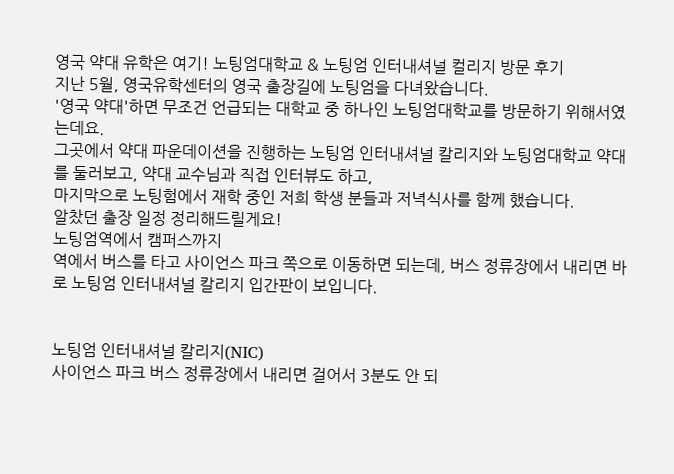영국 약대 유학은 여기! 노팅엄대학교 & 노팅엄 인터내셔널 컬리지 방문 후기
지난 5월, 영국유학센터의 영국 출장길에 노팅엄을 다녀왔습니다.
'영국 약대'하면 무조건 언급되는 대학교 중 하나인 노팅엄대학교를 방문하기 위해서였는데요.
그곳에서 약대 파운데이션을 진행하는 노팅엄 인터내셔널 칼리지와 노팅엄대학교 약대를 둘러보고, 약대 교수님과 직접 인터뷰도 하고,
마지막으로 노팅험에서 재학 중인 저희 학생 분들과 저녁식사를 함께 했습니다.
알찼던 출장 일정 정리해드릴게요!
노팅엄역에서 캠퍼스까지
역에서 버스를 타고 사이언스 파크 쪽으로 이동하면 되는데, 버스 정류장에서 내리면 바로 노팅엄 인터내셔널 칼리지 입간판이 보입니다.


노팅엄 인터내셔널 칼리지(NIC)
사이언스 파크 버스 정류장에서 내리면 걸어서 3분도 안 되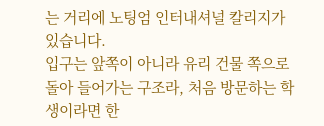는 거리에 노팅엄 인터내셔널 칼리지가 있습니다.
입구는 앞쪽이 아니라 유리 건물 쪽으로 돌아 들어가는 구조라, 처음 방문하는 학생이라면 한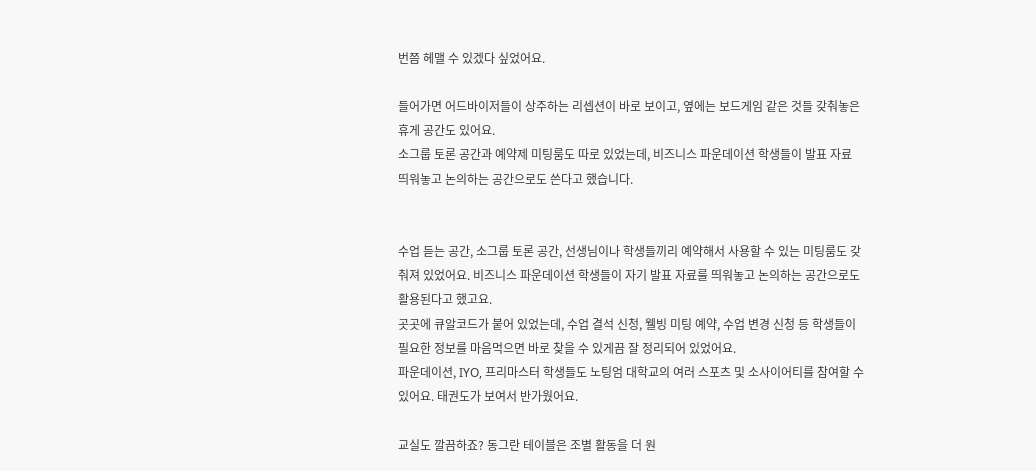번쯤 헤맬 수 있겠다 싶었어요.

들어가면 어드바이저들이 상주하는 리셉션이 바로 보이고, 옆에는 보드게임 같은 것들 갖춰놓은 휴게 공간도 있어요.
소그룹 토론 공간과 예약제 미팅룸도 따로 있었는데, 비즈니스 파운데이션 학생들이 발표 자료 띄워놓고 논의하는 공간으로도 쓴다고 했습니다.


수업 듣는 공간, 소그룹 토론 공간, 선생님이나 학생들끼리 예약해서 사용할 수 있는 미팅룸도 갖춰져 있었어요. 비즈니스 파운데이션 학생들이 자기 발표 자료를 띄워놓고 논의하는 공간으로도 활용된다고 했고요.
곳곳에 큐알코드가 붙어 있었는데, 수업 결석 신청, 웰빙 미팅 예약, 수업 변경 신청 등 학생들이 필요한 정보를 마음먹으면 바로 찾을 수 있게끔 잘 정리되어 있었어요.
파운데이션, IYO, 프리마스터 학생들도 노팅엄 대학교의 여러 스포츠 및 소사이어티를 참여할 수 있어요. 태권도가 보여서 반가웠어요.

교실도 깔끔하죠? 동그란 테이블은 조별 활동을 더 원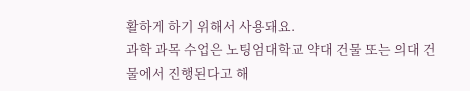활하게 하기 위해서 사용돼요.
과학 과목 수업은 노팅엄대학교 약대 건물 또는 의대 건물에서 진행된다고 해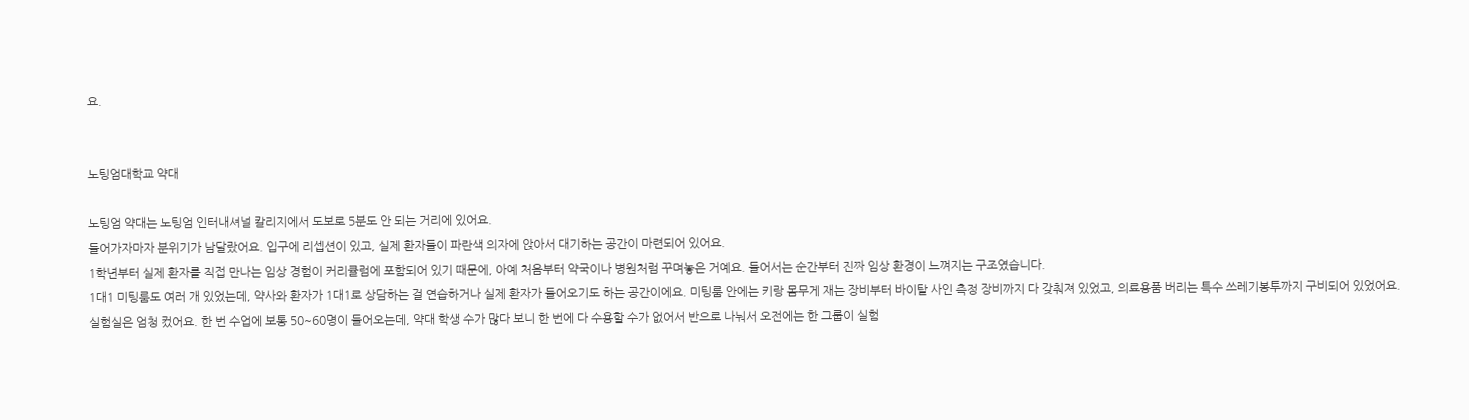요.


노팅엄대학교 약대

노팅엄 약대는 노팅엄 인터내셔널 칼리지에서 도보로 5분도 안 되는 거리에 있어요.
들어가자마자 분위기가 남달랐어요. 입구에 리셉션이 있고, 실제 환자들이 파란색 의자에 앉아서 대기하는 공간이 마련되어 있어요.
1학년부터 실제 환자를 직접 만나는 임상 경험이 커리큘럼에 포함되어 있기 때문에, 아예 처음부터 약국이나 병원처럼 꾸며놓은 거예요. 들어서는 순간부터 진짜 임상 환경이 느껴지는 구조였습니다.
1대1 미팅룸도 여러 개 있었는데, 약사와 환자가 1대1로 상담하는 걸 연습하거나 실제 환자가 들어오기도 하는 공간이에요. 미팅룸 안에는 키랑 몸무게 재는 장비부터 바이탈 사인 측정 장비까지 다 갖춰져 있었고, 의료용품 버리는 특수 쓰레기봉투까지 구비되어 있었어요.
실험실은 엄청 컸어요. 한 번 수업에 보통 50~60명이 들어오는데, 약대 학생 수가 많다 보니 한 번에 다 수용할 수가 없어서 반으로 나눠서 오전에는 한 그룹이 실험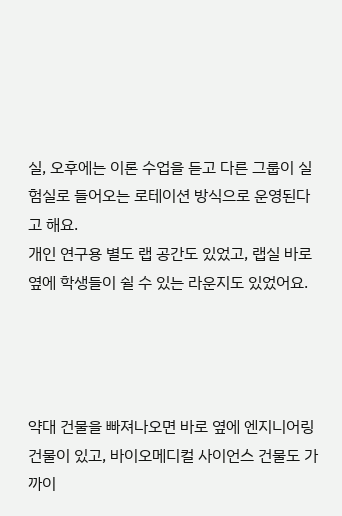실, 오후에는 이론 수업을 듣고 다른 그룹이 실험실로 들어오는 로테이션 방식으로 운영된다고 해요.
개인 연구용 별도 랩 공간도 있었고, 랩실 바로 옆에 학생들이 쉴 수 있는 라운지도 있었어요.




약대 건물을 빠져나오면 바로 옆에 엔지니어링 건물이 있고, 바이오메디컬 사이언스 건물도 가까이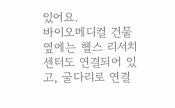있어요.
바이오메디컬 건물 옆에는 헬스 리서치 센터도 연결되어 있고, 굴다리로 연결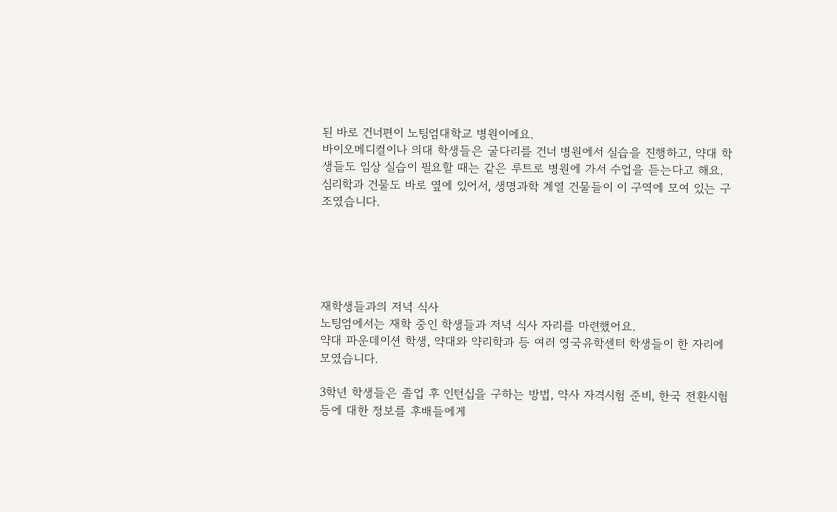된 바로 건너편이 노팅엄대학교 병원이에요.
바이오메디컬이나 의대 학생들은 굴다리를 건너 병원에서 실습을 진행하고, 약대 학생들도 임상 실습이 필요할 때는 같은 루트로 병원에 가서 수업을 듣는다고 해요.
심리학과 건물도 바로 옆에 있어서, 생명과학 계열 건물들이 이 구역에 모여 있는 구조였습니다.





재학생들과의 저녁 식사
노팅엄에서는 재학 중인 학생들과 저녁 식사 자리를 마련했어요.
약대 파운데이션 학생, 약대와 약리학과 등 여러 영국유학센터 학생들이 한 자리에 모였습니다.

3학년 학생들은 졸업 후 인턴십을 구하는 방법, 약사 자격시험 준비, 한국 전환시험 등에 대한 정보를 후배들에게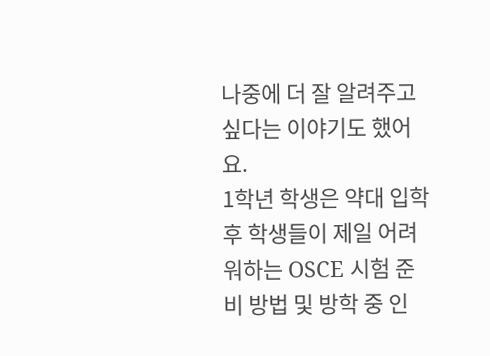나중에 더 잘 알려주고 싶다는 이야기도 했어요.
1학년 학생은 약대 입학 후 학생들이 제일 어려워하는 OSCE 시험 준비 방법 및 방학 중 인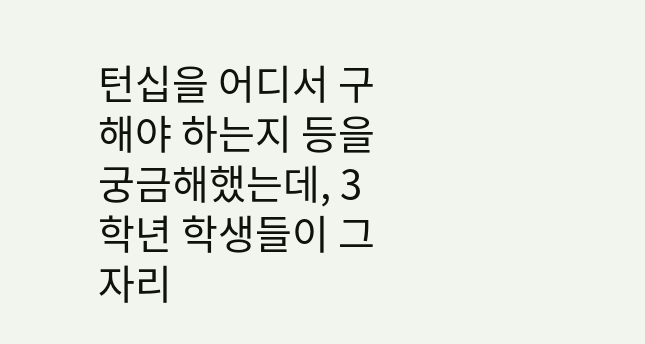턴십을 어디서 구해야 하는지 등을 궁금해했는데, 3학년 학생들이 그 자리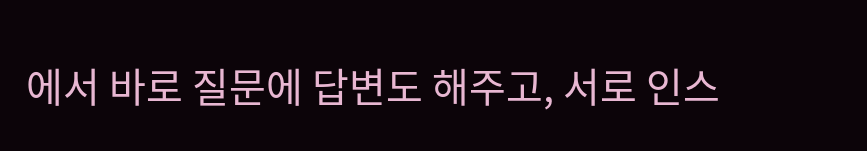에서 바로 질문에 답변도 해주고, 서로 인스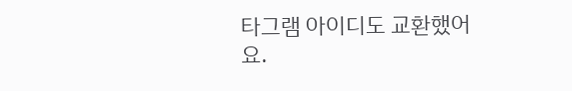타그램 아이디도 교환했어요.